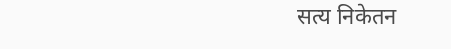सत्य निकेतन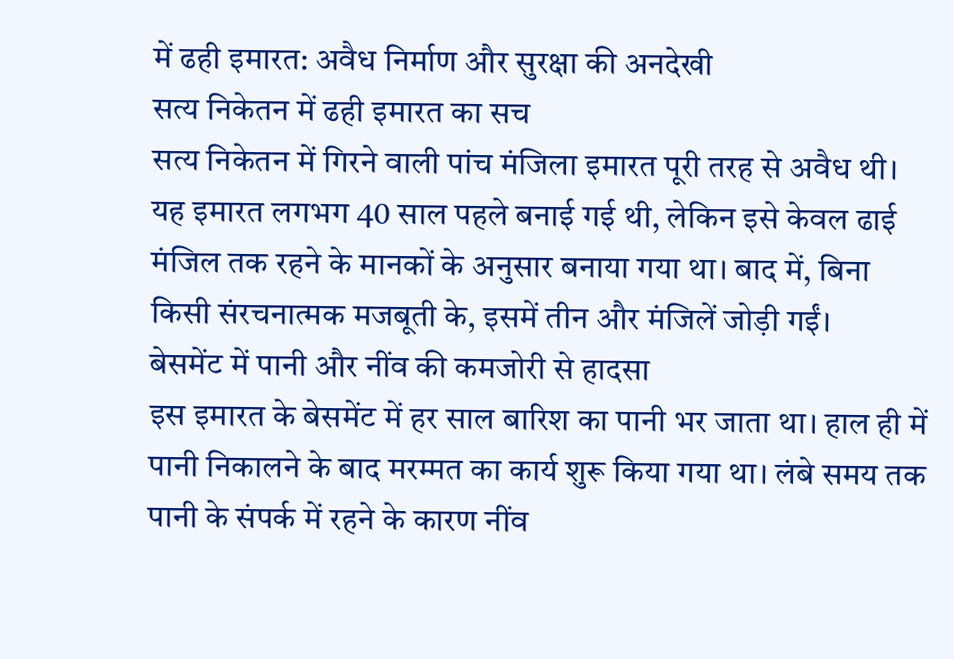में ढही इमारत: अवैध निर्माण और सुरक्षा की अनदेखी
सत्य निकेतन में ढही इमारत का सच
सत्य निकेतन में गिरने वाली पांच मंजिला इमारत पूरी तरह से अवैध थी। यह इमारत लगभग 40 साल पहले बनाई गई थी, लेकिन इसे केवल ढाई मंजिल तक रहने के मानकों के अनुसार बनाया गया था। बाद में, बिना किसी संरचनात्मक मजबूती के, इसमें तीन और मंजिलें जोड़ी गईं।
बेसमेंट में पानी और नींव की कमजोरी से हादसा
इस इमारत के बेसमेंट में हर साल बारिश का पानी भर जाता था। हाल ही में पानी निकालने के बाद मरम्मत का कार्य शुरू किया गया था। लंबे समय तक पानी के संपर्क में रहने के कारण नींव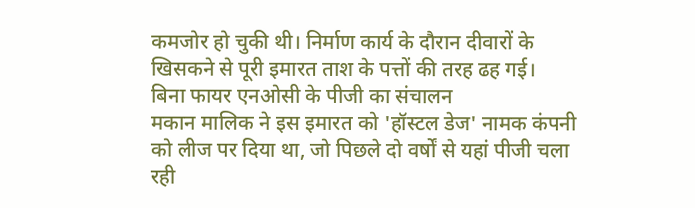कमजोर हो चुकी थी। निर्माण कार्य के दौरान दीवारों के खिसकने से पूरी इमारत ताश के पत्तों की तरह ढह गई।
बिना फायर एनओसी के पीजी का संचालन
मकान मालिक ने इस इमारत को 'हॉस्टल डेज' नामक कंपनी को लीज पर दिया था, जो पिछले दो वर्षों से यहां पीजी चला रही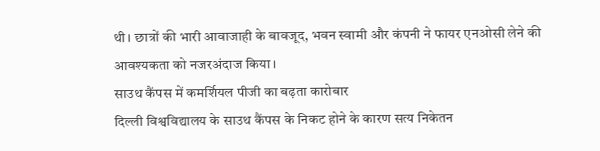थी। छात्रों की भारी आवाजाही के बावजूद, भवन स्वामी और कंपनी ने फायर एनओसी लेने की आवश्यकता को नजरअंदाज किया।
साउथ कैंपस में कमर्शियल पीजी का बढ़ता कारोबार
दिल्ली विश्वविद्यालय के साउथ कैंपस के निकट होने के कारण सत्य निकेतन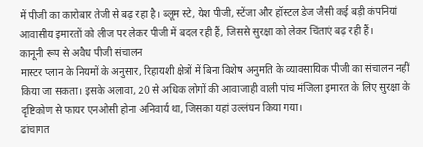में पीजी का कारोबार तेजी से बढ़ रहा है। ब्लूम स्टे, येश पीजी, स्टेंजा और हॉस्टल डेज जैसी कई बड़ी कंपनियां आवासीय इमारतों को लीज पर लेकर पीजी में बदल रही हैं, जिससे सुरक्षा को लेकर चिंताएं बढ़ रही हैं।
कानूनी रूप से अवैध पीजी संचालन
मास्टर प्लान के नियमों के अनुसार, रिहायशी क्षेत्रों में बिना विशेष अनुमति के व्यावसायिक पीजी का संचालन नहीं किया जा सकता। इसके अलावा, 20 से अधिक लोगों की आवाजाही वाली पांच मंजिला इमारत के लिए सुरक्षा के दृष्टिकोण से फायर एनओसी होना अनिवार्य था, जिसका यहां उल्लंघन किया गया।
ढांचागत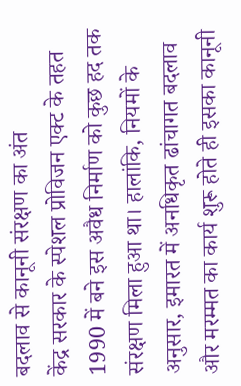बदलाव से कानूनी संरक्षण का अंत
केंद्र सरकार के स्पेशल प्रोविजन एक्ट के तहत 1990 में बने इस अवैध निर्माण को कुछ हद तक संरक्षण मिला हुआ था। हालांकि, नियमों के अनुसार, इमारत में अनधिकृत ढांचागत बदलाव और मरम्मत का कार्य शुरू होते ही इसका कानूनी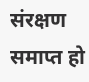संरक्षण समाप्त हो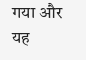गया और यह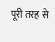पूरी तरह से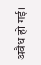अवैध हो गई।